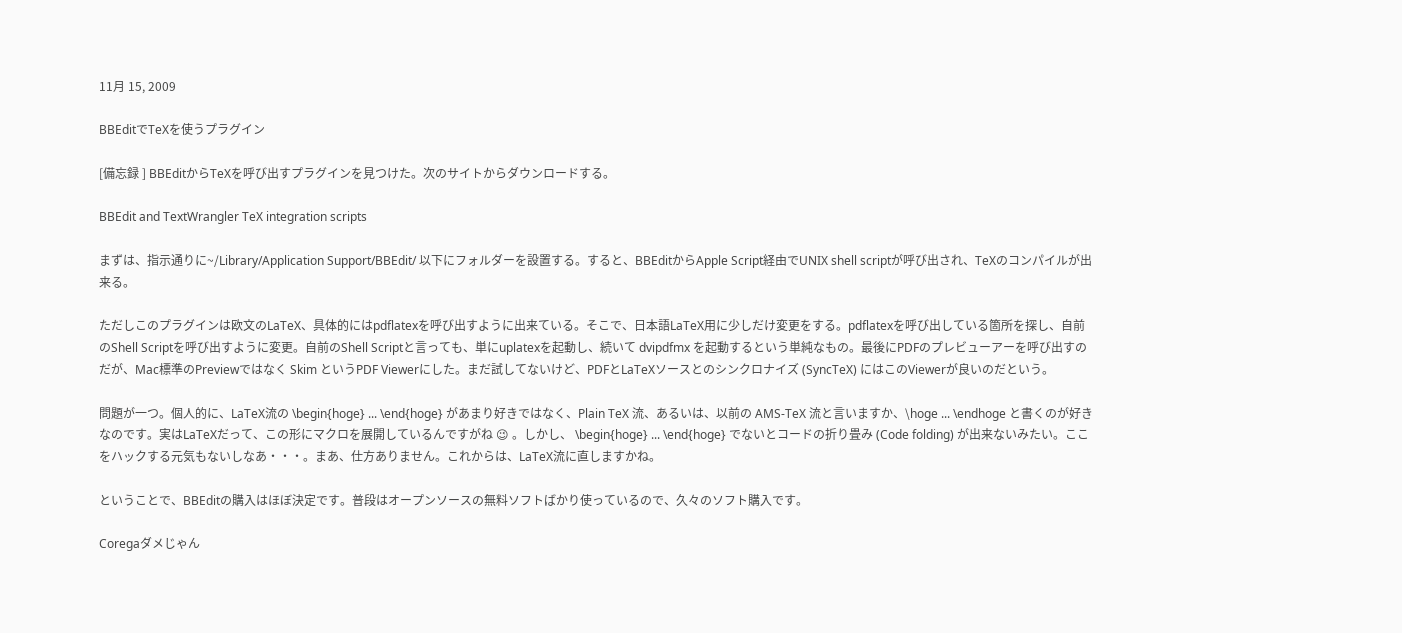11月 15, 2009

BBEditでTeXを使うプラグイン

[備忘録 ] BBEditからTeXを呼び出すプラグインを見つけた。次のサイトからダウンロードする。

BBEdit and TextWrangler TeX integration scripts

まずは、指示通りに~/Library/Application Support/BBEdit/ 以下にフォルダーを設置する。すると、BBEditからApple Script経由でUNIX shell scriptが呼び出され、TeXのコンパイルが出来る。

ただしこのプラグインは欧文のLaTeX、具体的にはpdflatexを呼び出すように出来ている。そこで、日本語LaTeX用に少しだけ変更をする。pdflatexを呼び出している箇所を探し、自前のShell Scriptを呼び出すように変更。自前のShell Scriptと言っても、単にuplatexを起動し、続いて dvipdfmx を起動するという単純なもの。最後にPDFのプレビューアーを呼び出すのだが、Mac標準のPreviewではなく Skim というPDF Viewerにした。まだ試してないけど、PDFとLaTeXソースとのシンクロナイズ (SyncTeX) にはこのViewerが良いのだという。

問題が一つ。個人的に、LaTeX流の \begin{hoge} ... \end{hoge} があまり好きではなく、Plain TeX 流、あるいは、以前の AMS-TeX 流と言いますか、\hoge ... \endhoge と書くのが好きなのです。実はLaTeXだって、この形にマクロを展開しているんですがね 😉 。しかし、 \begin{hoge} ... \end{hoge} でないとコードの折り畳み (Code folding) が出来ないみたい。ここをハックする元気もないしなあ・・・。まあ、仕方ありません。これからは、LaTeX流に直しますかね。

ということで、BBEditの購入はほぼ決定です。普段はオープンソースの無料ソフトばかり使っているので、久々のソフト購入です。

Coregaダメじゃん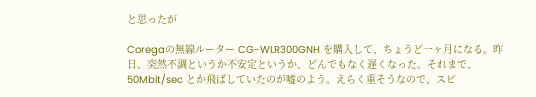と思ったが

Coregaの無線ルーター CG-WLR300GNH を購入して、ちょうど一ヶ月になる。昨日、突然不調というか不安定というか、どんでもなく遅くなった。それまで、50Mbit/sec とか飛ばしていたのが嘘のよう。えらく重そうなので、スピ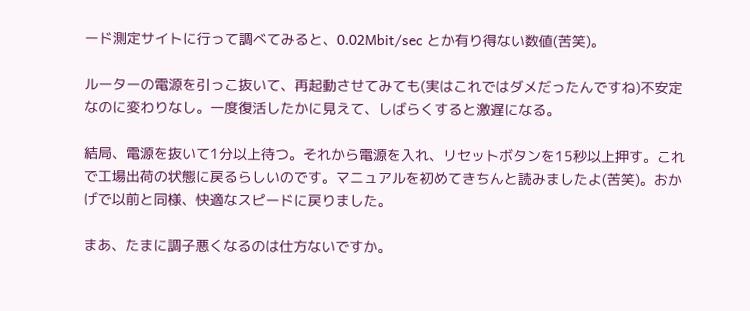ード測定サイトに行って調べてみると、0.02Mbit/sec とか有り得ない数値(苦笑)。

ルーターの電源を引っこ抜いて、再起動させてみても(実はこれではダメだったんですね)不安定なのに変わりなし。一度復活したかに見えて、しばらくすると激遅になる。

結局、電源を抜いて1分以上待つ。それから電源を入れ、リセットボタンを15秒以上押す。これで工場出荷の状態に戻るらしいのです。マニュアルを初めてきちんと読みましたよ(苦笑)。おかげで以前と同様、快適なスピードに戻りました。

まあ、たまに調子悪くなるのは仕方ないですか。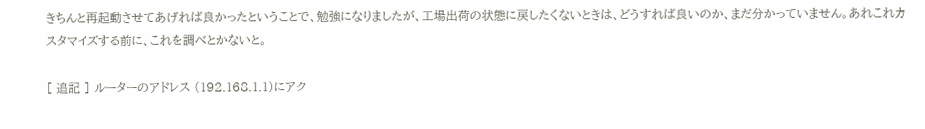きちんと再起動させてあげれば良かったということで、勉強になりましたが、工場出荷の状態に戻したくないときは、どうすれば良いのか、まだ分かっていません。あれこれカスタマイズする前に、これを調べとかないと。

[ 追記 ] ルーターのアドレス (192.168.1.1)にアク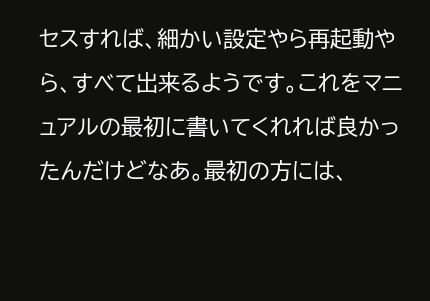セスすれば、細かい設定やら再起動やら、すべて出来るようです。これをマニュアルの最初に書いてくれれば良かったんだけどなあ。最初の方には、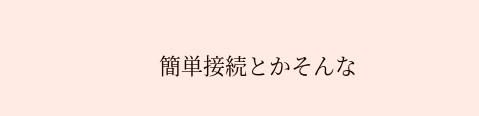簡単接続とかそんな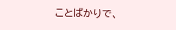ことばかりで、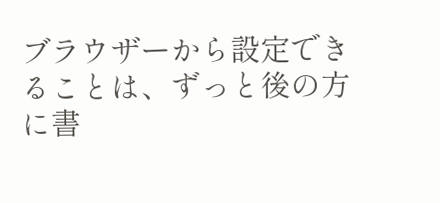ブラウザーから設定できることは、ずっと後の方に書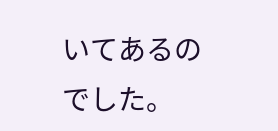いてあるのでした。